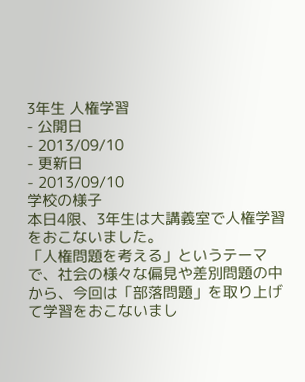3年生 人権学習
- 公開日
- 2013/09/10
- 更新日
- 2013/09/10
学校の様子
本日4限、3年生は大講義室で人権学習をおこないました。
「人権問題を考える」というテーマで、社会の様々な偏見や差別問題の中から、今回は「部落問題」を取り上げて学習をおこないまし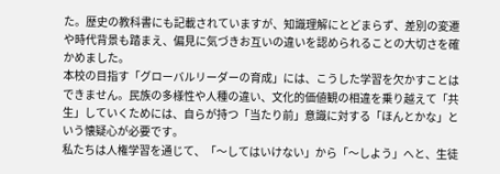た。歴史の教科書にも記載されていますが、知識理解にとどまらず、差別の変遷や時代背景も踏まえ、偏見に気づきお互いの違いを認められることの大切さを確かめました。
本校の目指す「グローバルリーダーの育成」には、こうした学習を欠かすことはできません。民族の多様性や人種の違い、文化的価値観の相違を乗り越えて「共生」していくためには、自らが持つ「当たり前」意識に対する「ほんとかな」という懐疑心が必要です。
私たちは人権学習を通じて、「〜してはいけない」から「〜しよう」へと、生徒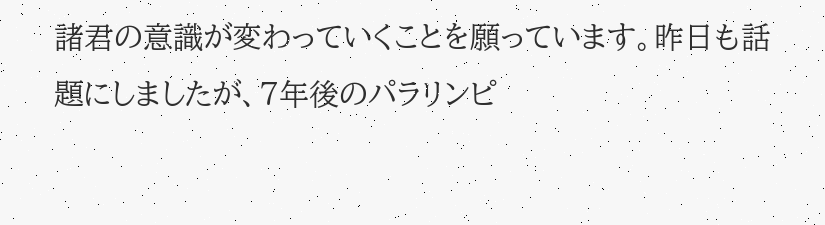諸君の意識が変わっていくことを願っています。昨日も話題にしましたが、7年後のパラリンピ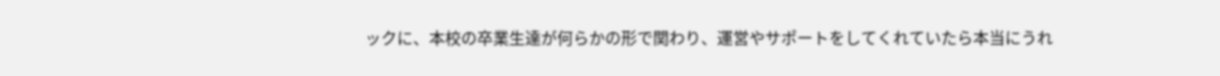ックに、本校の卒業生達が何らかの形で関わり、運営やサポートをしてくれていたら本当にうれ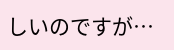しいのですが…